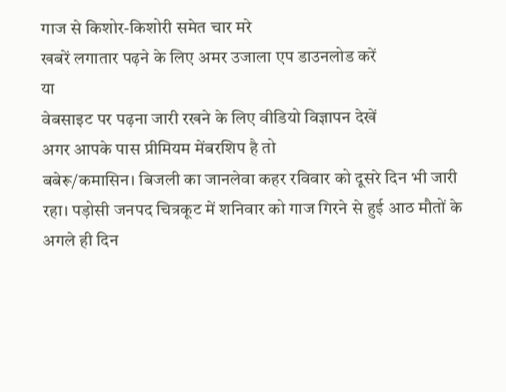गाज से किशोर-किशोरी समेत चार मरे
खबरें लगातार पढ़ने के लिए अमर उजाला एप डाउनलोड करें
या
वेबसाइट पर पढ़ना जारी रखने के लिए वीडियो विज्ञापन देखें
अगर आपके पास प्रीमियम मेंबरशिप है तो
बबेरू/कमासिन। बिजली का जानलेवा कहर रविवार को दूसरे दिन भी जारी रहा। पड़ोसी जनपद चित्रकूट में शनिवार को गाज गिरने से हुई आठ मौतों के अगले ही दिन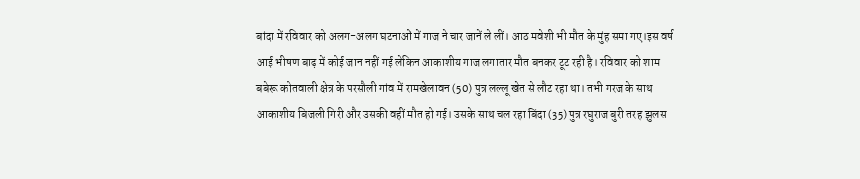बांदा में रविवार को अलग-अलग घटनाओं में गाज ने चार जानें ले लीं। आठ मवेशी भी मौत के मुंह समा गए।इस वर्ष आई भीषण बाढ़ में कोई जान नहीं गई लेकिन आकाशीय गाज लगातार मौत बनकर टूट रही है। रविवार को शाम बबेरू कोतवाली क्षेत्र के परसौली गांव में रामखेलावन (50) पुत्र लल्लू खेत से लौट रहा था। तभी गरज के साथ आकाशीय बिजली गिरी और उसकी वहीं मौत हो गई। उसके साथ चल रहा बिंदा (35) पुत्र रघुराज बुरी तरह झुलस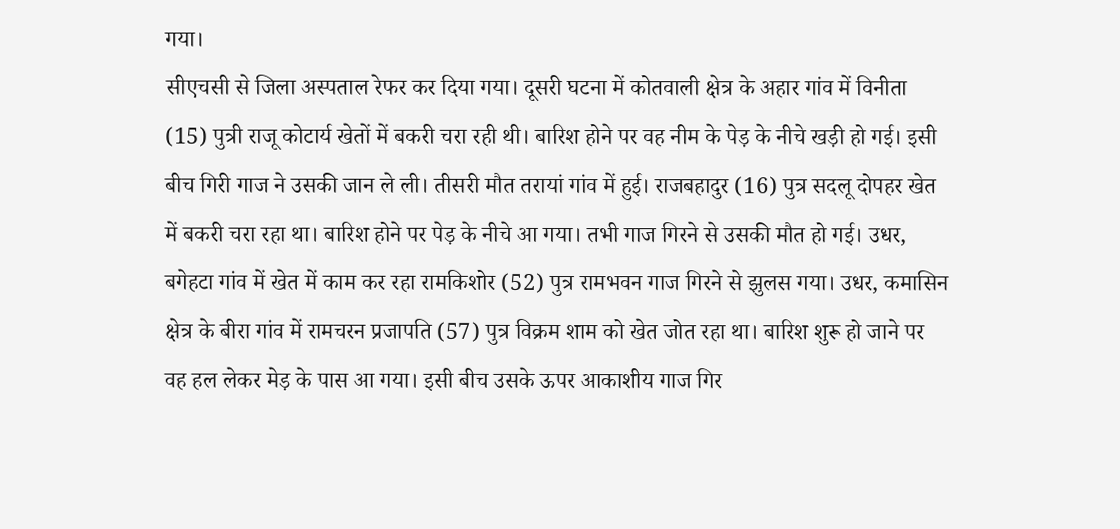गया।
सीएचसी से जिला अस्पताल रेफर कर दिया गया। दूसरी घटना में कोतवाली क्षेत्र के अहार गांव में विनीता (15) पुत्री राजू कोटार्य खेतों में बकरी चरा रही थी। बारिश होने पर वह नीम के पेड़ के नीचे खड़ी हो गई। इसी बीच गिरी गाज ने उसकी जान ले ली। तीसरी मौत तरायां गांव में हुई। राजबहादुर (16) पुत्र सदलू दोपहर खेत में बकरी चरा रहा था। बारिश होने पर पेड़ के नीचे आ गया। तभी गाज गिरने से उसकी मौत हो गई। उधर, बगेहटा गांव में खेत में काम कर रहा रामकिशोर (52) पुत्र रामभवन गाज गिरने से झुलस गया। उधर, कमासिन क्षेत्र के बीरा गांव में रामचरन प्रजापति (57) पुत्र विक्रम शाम को खेत जोत रहा था। बारिश शुरू हो जाने पर वह हल लेकर मेड़ के पास आ गया। इसी बीच उसके ऊपर आकाशीय गाज गिर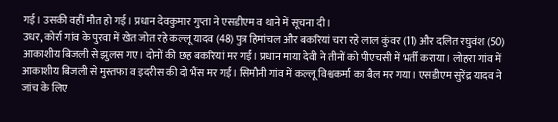गई। उसकी वहीं मौत हो गई। प्रधान देवकुमार गुप्ता ने एसडीएम व थाने में सूचना दी।
उधर, कोर्रा गांव के पुरवा में खेत जोत रहे कल्लू यादव (48) पुत्र हिमांचल और बकरियां चरा रहे लाल कुंवर (11) और दलित रघुवंश (50) आकाशीय बिजली से झुलस गए। दोनों की छह बकरियां मर गईं। प्रधान माया देवी ने तीनों को पीएचसी में भर्ती कराया। लोहरा गांव में आकाशीय बिजली से मुस्तफा व इदरीस की दो भैंस मर गईं। सिमौनी गांव में कल्लू विश्वकर्मा का बैल मर गया। एसडीएम सुरेंद्र यादव ने जांच के लिए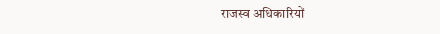राजस्व अधिकारियों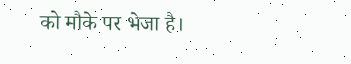को मौके पर भेजा है।